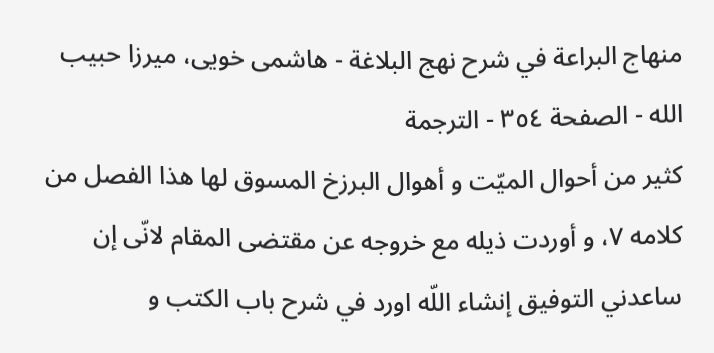منهاج البراعة في شرح نهج البلاغة - هاشمى خويى، ميرزا حبيب الله - الصفحة ٣٥٤ - الترجمة
كثير من أحوال الميّت و أهوال البرزخ المسوق لها هذا الفصل من كلامه ٧، و أوردت ذيله مع خروجه عن مقتضى المقام لانّى إن ساعدني التوفيق إنشاء اللّه اورد في شرح باب الكتب و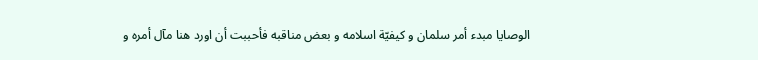الوصايا مبدء أمر سلمان و كيفيّة اسلامه و بعض مناقبه فأحببت أن اورد هنا مآل أمره و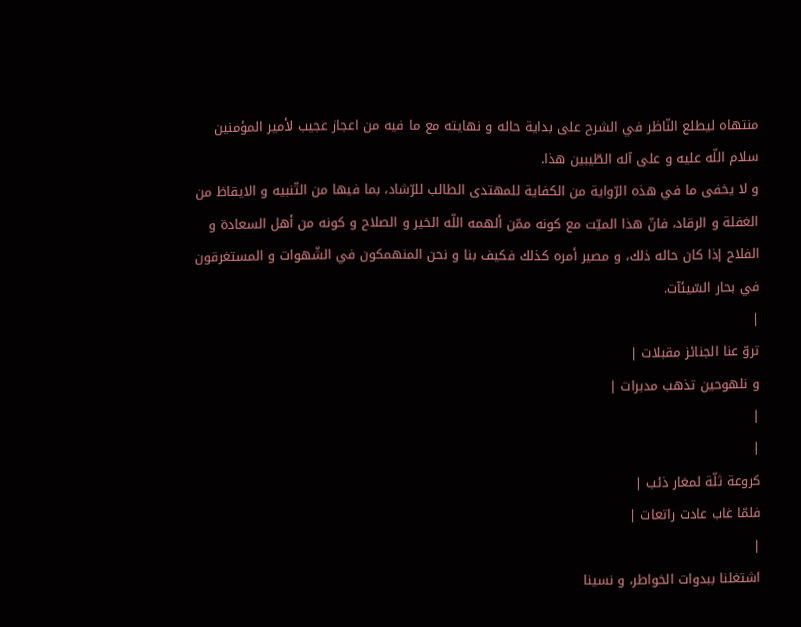منتهاه ليطلع النّاظر في الشرح على بداية حاله و نهايته مع ما فيه من اعجاز عجيب لأمير المؤمنين سلام اللّه عليه و على آله الطّيبين هذا.
و لا يخفى ما في هذه الرّواية من الكفاية للمهتدى الطالب للرّشاد، بما فيها من التّنبيه و الايقاظ من الغفلة و الرقاد، فانّ هذا الميّت مع كونه ممّن ألهمه اللّه الخير و الصلاح و كونه من أهل السعادة و الفلاح إذا كان حاله ذلك، و مصير أمره كذلك فكيف بنا و نحن المنهمكون في الشّهوات و المستغرقون في بحار السّيئآت.
|
تروّ عنا الجنائز مقبلات |
و نلهوحين تذهب مدبرات |
|
|
كروعة ثلّة لمغار ذئب |
فلمّا غاب عادت راتعات |
|
اشتغلنا ببدوات الخواطر، و نسينا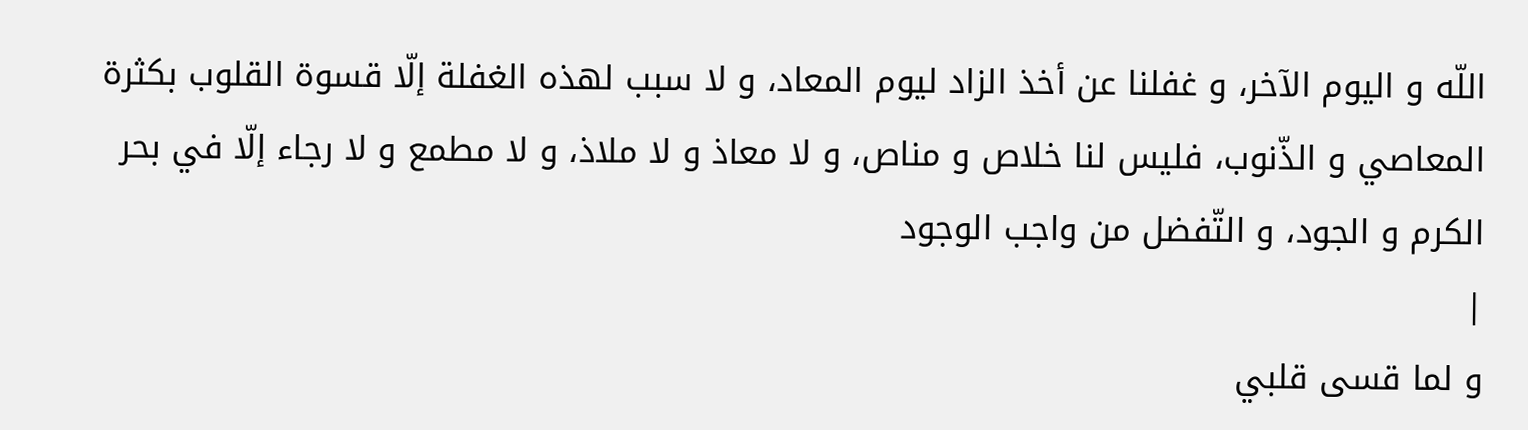اللّه و اليوم الآخر، و غفلنا عن أخذ الزاد ليوم المعاد، و لا سبب لهذه الغفلة إلّا قسوة القلوب بكثرة المعاصي و الذّنوب، فليس لنا خلاص و مناص، و لا معاذ و لا ملاذ، و لا مطمع و لا رجاء إلّا في بحر الكرم و الجود، و التّفضل من واجب الوجود
|
و لما قسى قلبي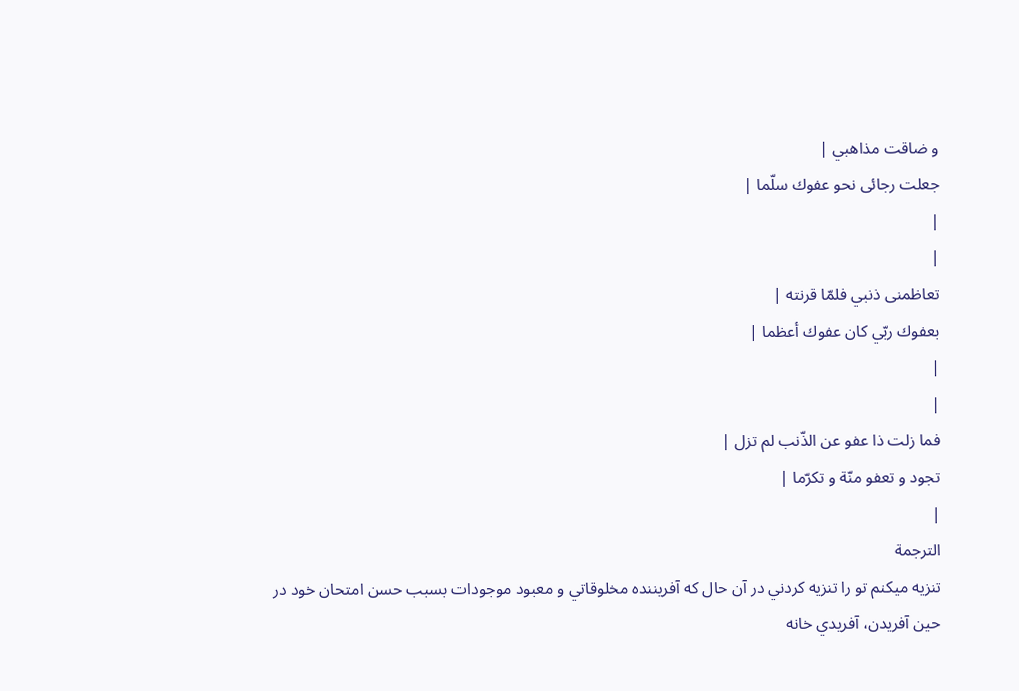و ضاقت مذاهبي |
جعلت رجائى نحو عفوك سلّما |
|
|
تعاظمنى ذنبي فلمّا قرنته |
بعفوك ربّي كان عفوك أعظما |
|
|
فما زلت ذا عفو عن الذّنب لم تزل |
تجود و تعفو منّة و تكرّما |
|
الترجمة
تنزيه ميكنم تو را تنزيه كردني در آن حال كه آفريننده مخلوقاتي و معبود موجودات بسبب حسن امتحان خود در حين آفريدن، آفريدي خانه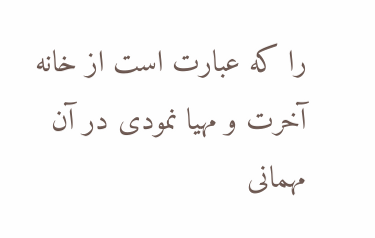را كه عبارت است از خانه آخرت و مهيا نمودى در آن مهمانى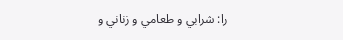را: شرابي و طعامي و زناني و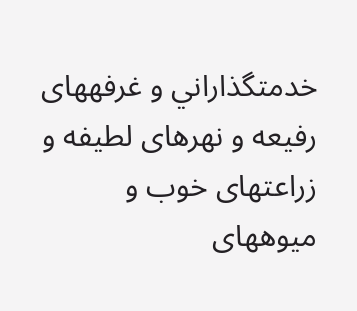خدمتگذاراني و غرفههاى رفيعه و نهرهاى لطيفه و زراعتهاى خوب و ميوههاى